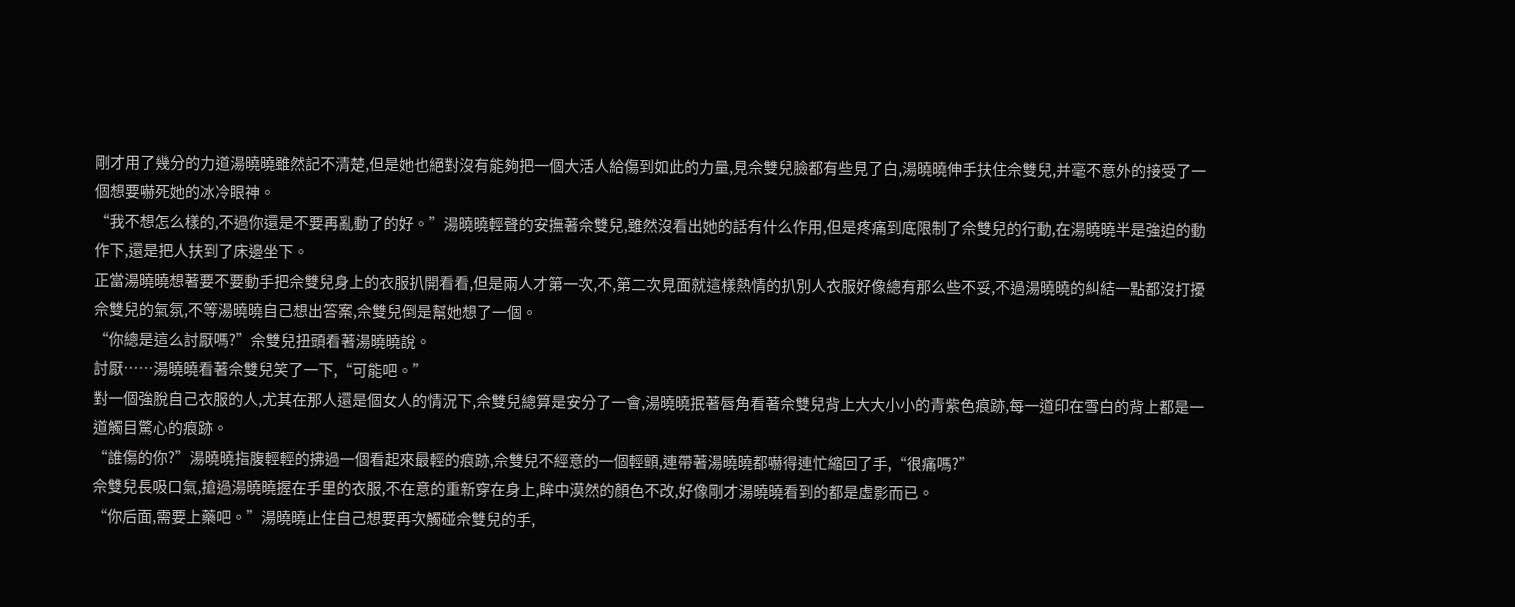剛才用了幾分的力道湯曉曉雖然記不清楚,但是她也絕對沒有能夠把一個大活人給傷到如此的力量,見佘雙兒臉都有些見了白,湯曉曉伸手扶住佘雙兒,并毫不意外的接受了一個想要嚇死她的冰冷眼神。
“我不想怎么樣的,不過你還是不要再亂動了的好。”湯曉曉輕聲的安撫著佘雙兒,雖然沒看出她的話有什么作用,但是疼痛到底限制了佘雙兒的行動,在湯曉曉半是強迫的動作下,還是把人扶到了床邊坐下。
正當湯曉曉想著要不要動手把佘雙兒身上的衣服扒開看看,但是兩人才第一次,不,第二次見面就這樣熱情的扒別人衣服好像總有那么些不妥,不過湯曉曉的糾結一點都沒打擾佘雙兒的氣氛,不等湯曉曉自己想出答案,佘雙兒倒是幫她想了一個。
“你總是這么討厭嗎?”佘雙兒扭頭看著湯曉曉說。
討厭……湯曉曉看著佘雙兒笑了一下,“可能吧。”
對一個強脫自己衣服的人,尤其在那人還是個女人的情況下,佘雙兒總算是安分了一會,湯曉曉抿著唇角看著佘雙兒背上大大小小的青紫色痕跡,每一道印在雪白的背上都是一道觸目驚心的痕跡。
“誰傷的你?”湯曉曉指腹輕輕的拂過一個看起來最輕的痕跡,佘雙兒不經意的一個輕顫,連帶著湯曉曉都嚇得連忙縮回了手,“很痛嗎?”
佘雙兒長吸口氣,搶過湯曉曉握在手里的衣服,不在意的重新穿在身上,眸中漠然的顏色不改,好像剛才湯曉曉看到的都是虛影而已。
“你后面,需要上藥吧。”湯曉曉止住自己想要再次觸碰佘雙兒的手,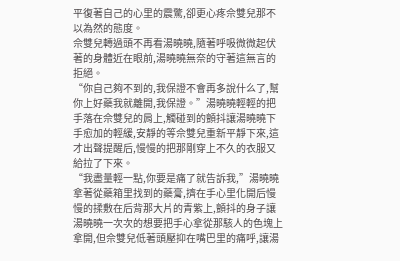平復著自己的心里的震驚,卻更心疼佘雙兒那不以為然的態度。
佘雙兒轉過頭不再看湯曉曉,隨著呼吸微微起伏著的身體近在眼前,湯曉曉無奈的守著這無言的拒絕。
“你自己夠不到的,我保證不會再多說什么了,幫你上好藥我就離開,我保證。”湯曉曉輕輕的把手落在佘雙兒的肩上,觸碰到的顫抖讓湯曉曉下手愈加的輕緩,安靜的等佘雙兒重新平靜下來,這才出聲提醒后,慢慢的把那剛穿上不久的衣服又給拉了下來。
“我盡量輕一點,你要是痛了就告訴我,”湯曉曉拿著從藥箱里找到的藥膏,擠在手心里化開后慢慢的揉敷在后背那大片的青紫上,顫抖的身子讓湯曉曉一次次的想要把手心拿從那駭人的色塊上拿開,但佘雙兒低著頭壓抑在嘴巴里的痛呼,讓湯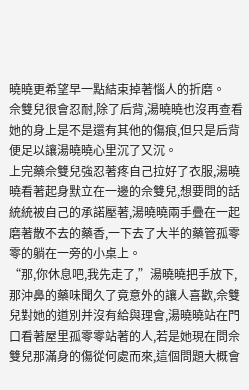曉曉更希望早一點結束掉著惱人的折磨。
佘雙兒很會忍耐,除了后背,湯曉曉也沒再查看她的身上是不是還有其他的傷痕,但只是后背便足以讓湯曉曉心里沉了又沉。
上完藥佘雙兒強忍著疼自己拉好了衣服,湯曉曉看著起身默立在一邊的佘雙兒,想要問的話統統被自己的承諾壓著,湯曉曉兩手疊在一起磨著散不去的藥香,一下去了大半的藥管孤零零的躺在一旁的小桌上。
“那,你休息吧,我先走了,”湯曉曉把手放下,那沖鼻的藥味聞久了竟意外的讓人喜歡,佘雙兒對她的道別并沒有給與理會,湯曉曉站在門口看著屋里孤零零站著的人,若是她現在問佘雙兒那滿身的傷從何處而來,這個問題大概會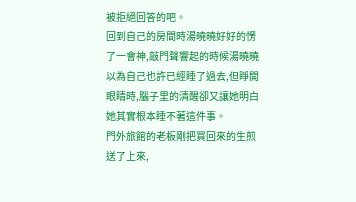被拒絕回答的吧。
回到自己的房間時湯曉曉好好的愣了一會神,敲門聲響起的時候湯曉曉以為自己也許已經睡了過去,但睜開眼睛時,腦子里的清醒卻又讓她明白她其實根本睡不著這件事。
門外旅館的老板剛把買回來的生煎送了上來,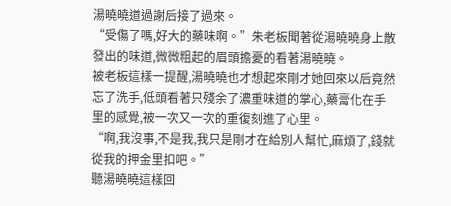湯曉曉道過謝后接了過來。
“受傷了嗎,好大的藥味啊。”朱老板聞著從湯曉曉身上散發出的味道,微微粗起的眉頭擔憂的看著湯曉曉。
被老板這樣一提醒,湯曉曉也才想起來剛才她回來以后竟然忘了洗手,低頭看著只殘余了濃重味道的掌心,藥膏化在手里的感覺,被一次又一次的重復刻進了心里。
“啊,我沒事,不是我,我只是剛才在給別人幫忙,麻煩了,錢就從我的押金里扣吧。”
聽湯曉曉這樣回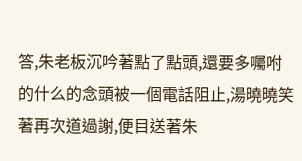答,朱老板沉吟著點了點頭,還要多囑咐的什么的念頭被一個電話阻止,湯曉曉笑著再次道過謝,便目送著朱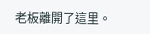老板離開了這里。